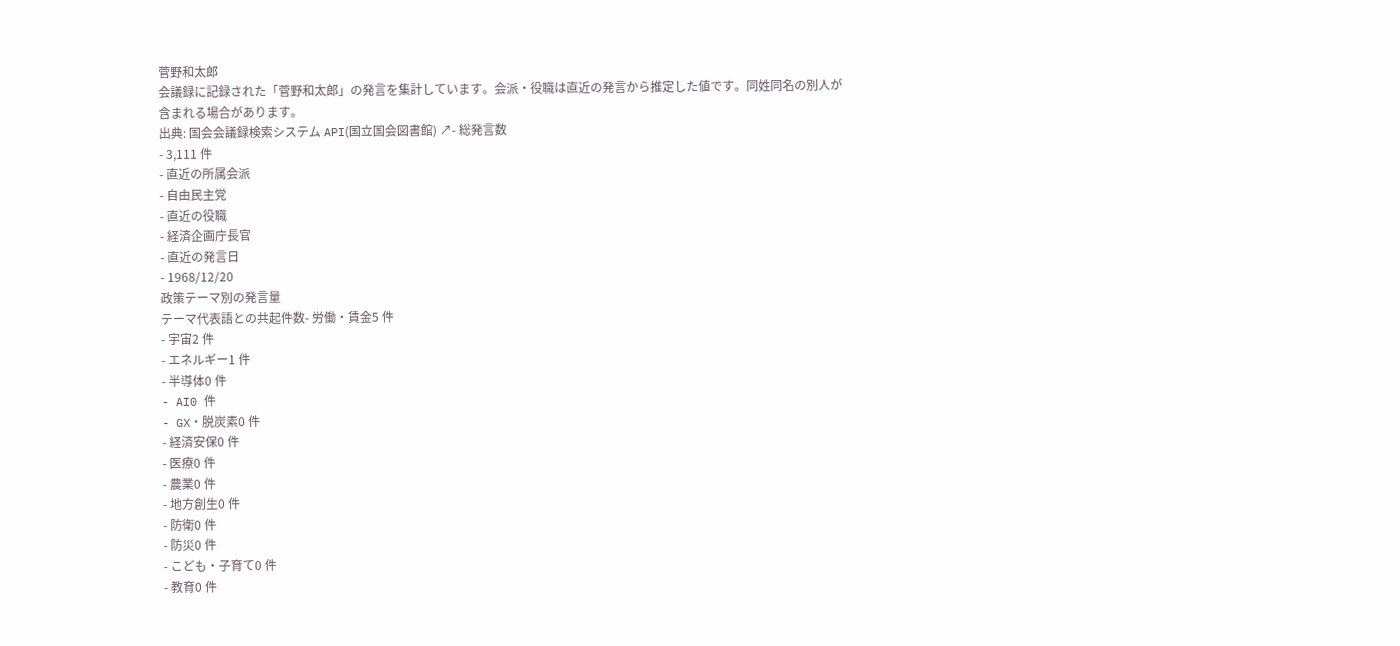菅野和太郎
会議録に記録された「菅野和太郎」の発言を集計しています。会派・役職は直近の発言から推定した値です。同姓同名の別人が含まれる場合があります。
出典: 国会会議録検索システム API(国立国会図書館) ↗- 総発言数
- 3,111 件
- 直近の所属会派
- 自由民主党
- 直近の役職
- 経済企画庁長官
- 直近の発言日
- 1968/12/20
政策テーマ別の発言量
テーマ代表語との共起件数- 労働・賃金5 件
- 宇宙2 件
- エネルギー1 件
- 半導体0 件
- AI0 件
- GX・脱炭素0 件
- 経済安保0 件
- 医療0 件
- 農業0 件
- 地方創生0 件
- 防衛0 件
- 防災0 件
- こども・子育て0 件
- 教育0 件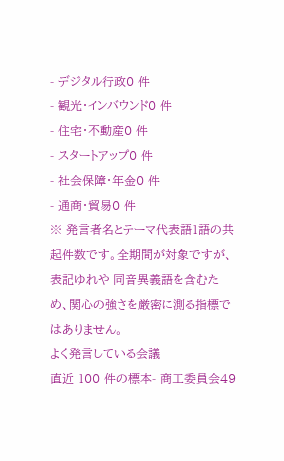- デジタル行政0 件
- 観光・インバウンド0 件
- 住宅・不動産0 件
- スタートアップ0 件
- 社会保障・年金0 件
- 通商・貿易0 件
※ 発言者名とテーマ代表語1語の共起件数です。全期間が対象ですが、表記ゆれや 同音異義語を含むため、関心の強さを厳密に測る指標ではありません。
よく発言している会議
直近 100 件の標本- 商工委員会49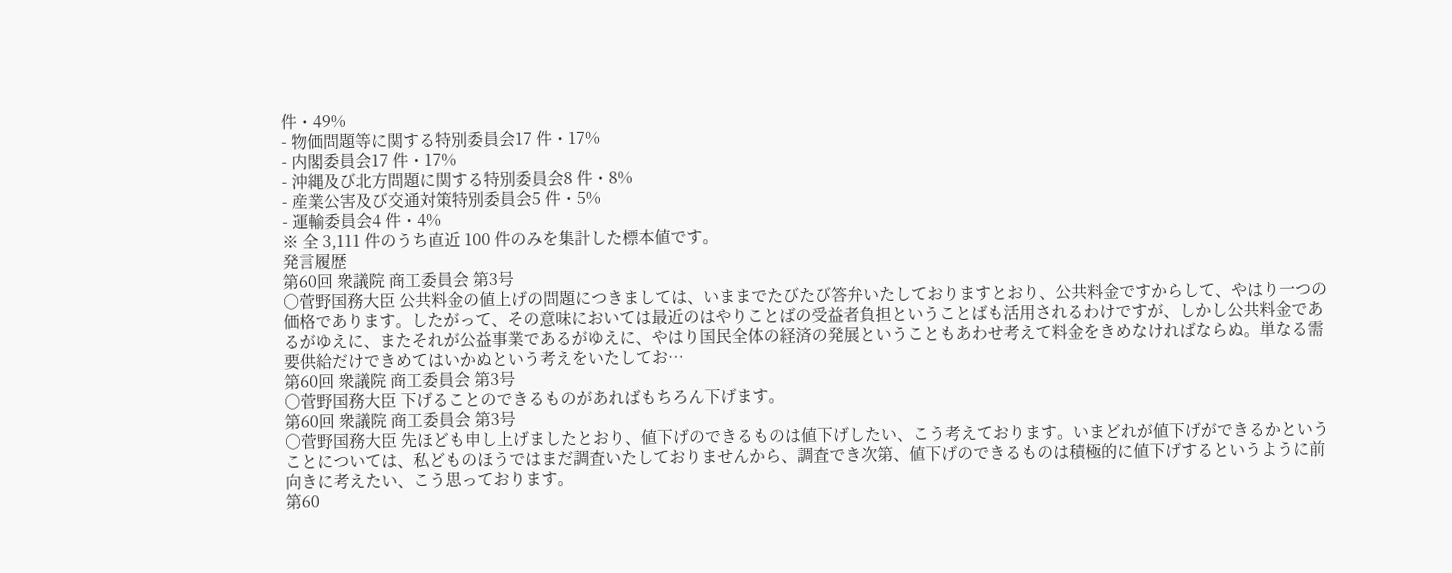件・49%
- 物価問題等に関する特別委員会17 件・17%
- 内閣委員会17 件・17%
- 沖縄及び北方問題に関する特別委員会8 件・8%
- 産業公害及び交通対策特別委員会5 件・5%
- 運輸委員会4 件・4%
※ 全 3,111 件のうち直近 100 件のみを集計した標本値です。
発言履歴
第60回 衆議院 商工委員会 第3号
○菅野国務大臣 公共料金の値上げの問題につきましては、いままでたびたび答弁いたしておりますとおり、公共料金ですからして、やはり一つの価格であります。したがって、その意味においては最近のはやりことばの受益者負担ということばも活用されるわけですが、しかし公共料金であるがゆえに、またそれが公益事業であるがゆえに、やはり国民全体の経済の発展ということもあわせ考えて料金をきめなければならぬ。単なる需要供給だけできめてはいかぬという考えをいたしてお…
第60回 衆議院 商工委員会 第3号
○菅野国務大臣 下げることのできるものがあればもちろん下げます。
第60回 衆議院 商工委員会 第3号
○菅野国務大臣 先ほども申し上げましたとおり、値下げのできるものは値下げしたい、こう考えております。いまどれが値下げができるかということについては、私どものほうではまだ調査いたしておりませんから、調査でき次第、値下げのできるものは積極的に値下げするというように前向きに考えたい、こう思っております。
第60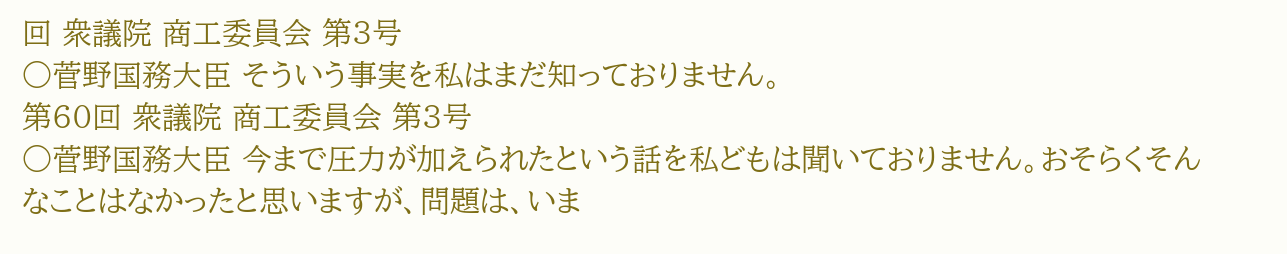回 衆議院 商工委員会 第3号
○菅野国務大臣 そういう事実を私はまだ知っておりません。
第60回 衆議院 商工委員会 第3号
○菅野国務大臣 今まで圧力が加えられたという話を私どもは聞いておりません。おそらくそんなことはなかったと思いますが、問題は、いま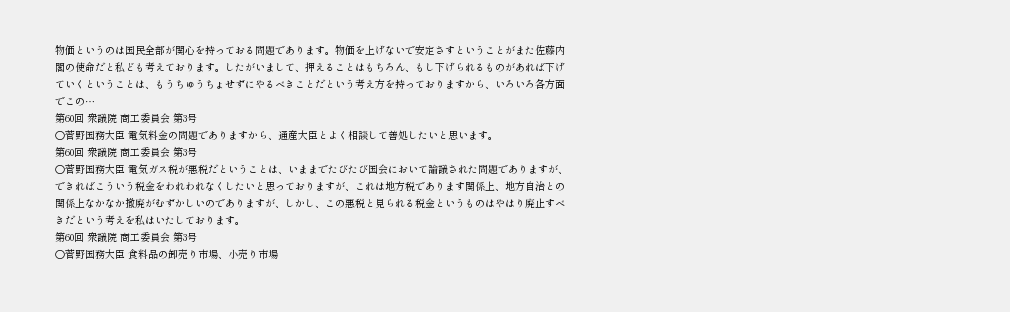物価というのは国民全部が関心を持っておる問題であります。物価を上げないで安定さすということがまた佐藤内閣の使命だと私ども考えております。したがいまして、押えることはもちろん、もし下げられるものがあれば下げていくということは、もうちゅうちょせずにやるべきことだという考え方を持っておりますから、いろいろ各方面でこの…
第60回 衆議院 商工委員会 第3号
○菅野国務大臣 電気料金の問題でありますから、通産大臣とよく相談して善処したいと思います。
第60回 衆議院 商工委員会 第3号
○菅野国務大臣 電気ガス税が悪税だということは、いままでたびたび国会において論議された問題でありますが、できればこういう税金をわれわれなくしたいと思っておりますが、これは地方税であります関係上、地方自治との関係上なかなか撤廃がむずかしいのでありますが、しかし、この悪税と見られる税金というものはやはり廃止すべきだという考えを私はいたしております。
第60回 衆議院 商工委員会 第3号
○菅野国務大臣 食料品の卸売り市場、小売り市場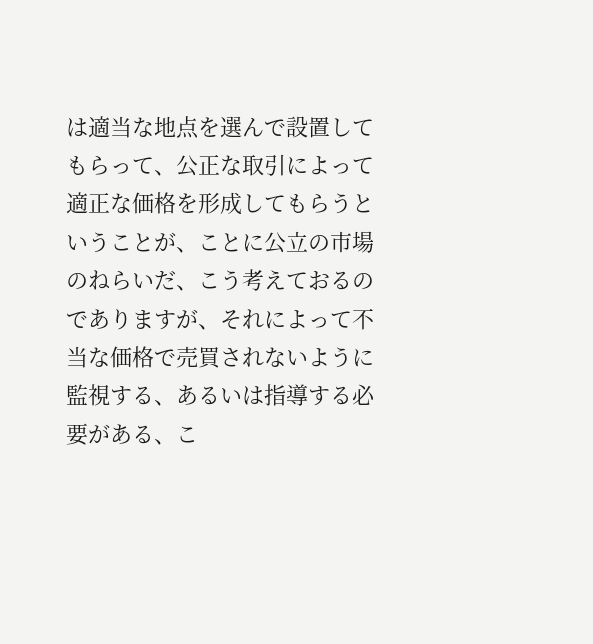は適当な地点を選んで設置してもらって、公正な取引によって適正な価格を形成してもらうということが、ことに公立の市場のねらいだ、こう考えておるのでありますが、それによって不当な価格で売買されないように監視する、あるいは指導する必要がある、こ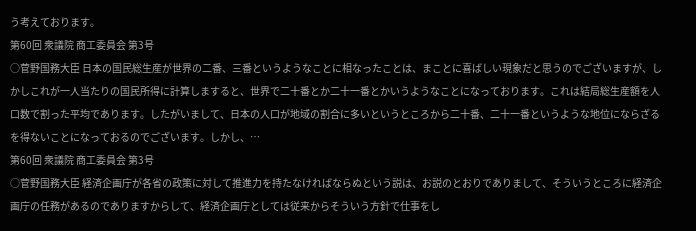う考えております。
第60回 衆議院 商工委員会 第3号
○菅野国務大臣 日本の国民総生産が世界の二番、三番というようなことに相なったことは、まことに喜ばしい現象だと思うのでございますが、しかしこれが一人当たりの国民所得に計算しますると、世界で二十番とか二十一番とかいうようなことになっております。これは結局総生産額を人口数で割った平均であります。したがいまして、日本の人口が地域の割合に多いというところから二十番、二十一番というような地位にならざるを得ないことになっておるのでございます。しかし、…
第60回 衆議院 商工委員会 第3号
○菅野国務大臣 経済企画庁が各省の政策に対して推進力を持たなければならぬという説は、お説のとおりでありまして、そういうところに経済企画庁の任務があるのでありますからして、経済企画庁としては従来からそういう方針で仕事をし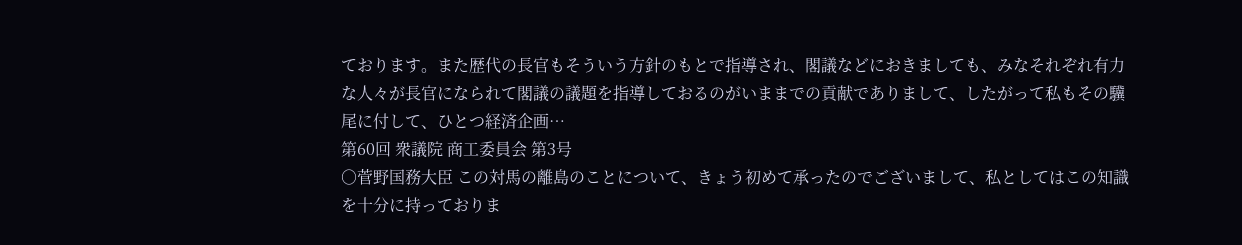ております。また歴代の長官もそういう方針のもとで指導され、閣議などにおきましても、みなそれぞれ有力な人々が長官になられて閣議の議題を指導しておるのがいままでの貢献でありまして、したがって私もその驥尾に付して、ひとつ経済企画…
第60回 衆議院 商工委員会 第3号
○菅野国務大臣 この対馬の離島のことについて、きょう初めて承ったのでございまして、私としてはこの知識を十分に持っておりま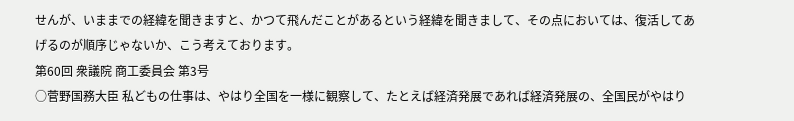せんが、いままでの経緯を聞きますと、かつて飛んだことがあるという経緯を聞きまして、その点においては、復活してあげるのが順序じゃないか、こう考えております。
第60回 衆議院 商工委員会 第3号
○菅野国務大臣 私どもの仕事は、やはり全国を一様に観察して、たとえば経済発展であれば経済発展の、全国民がやはり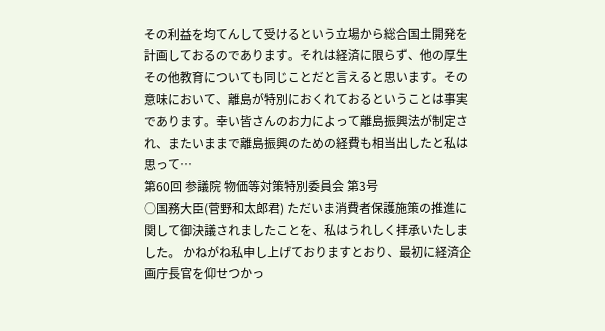その利益を均てんして受けるという立場から総合国土開発を計画しておるのであります。それは経済に限らず、他の厚生その他教育についても同じことだと言えると思います。その意味において、離島が特別におくれておるということは事実であります。幸い皆さんのお力によって離島振興法が制定され、またいままで離島振興のための経費も相当出したと私は思って…
第60回 参議院 物価等対策特別委員会 第3号
○国務大臣(菅野和太郎君) ただいま消費者保護施策の推進に関して御決議されましたことを、私はうれしく拝承いたしました。 かねがね私申し上げておりますとおり、最初に経済企画庁長官を仰せつかっ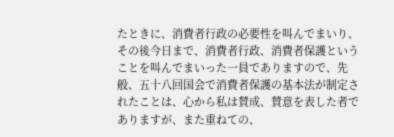たときに、消費者行政の必要性を叫んでまいり、その後今日まで、消費者行政、消費者保護ということを叫んでまいった一員でありますので、先般、五十八回国会で消費者保護の基本法が制定されたことは、心から私は賛成、賛意を表した者でありますが、また重ねての、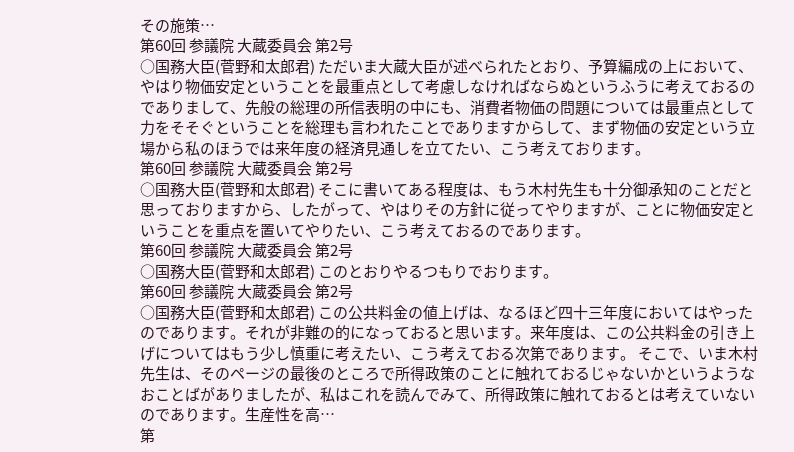その施策…
第60回 参議院 大蔵委員会 第2号
○国務大臣(菅野和太郎君) ただいま大蔵大臣が述べられたとおり、予算編成の上において、やはり物価安定ということを最重点として考慮しなければならぬというふうに考えておるのでありまして、先般の総理の所信表明の中にも、消費者物価の問題については最重点として力をそそぐということを総理も言われたことでありますからして、まず物価の安定という立場から私のほうでは来年度の経済見通しを立てたい、こう考えております。
第60回 参議院 大蔵委員会 第2号
○国務大臣(菅野和太郎君) そこに書いてある程度は、もう木村先生も十分御承知のことだと思っておりますから、したがって、やはりその方針に従ってやりますが、ことに物価安定ということを重点を置いてやりたい、こう考えておるのであります。
第60回 参議院 大蔵委員会 第2号
○国務大臣(菅野和太郎君) このとおりやるつもりでおります。
第60回 参議院 大蔵委員会 第2号
○国務大臣(菅野和太郎君) この公共料金の値上げは、なるほど四十三年度においてはやったのであります。それが非難の的になっておると思います。来年度は、この公共料金の引き上げについてはもう少し慎重に考えたい、こう考えておる次第であります。 そこで、いま木村先生は、そのページの最後のところで所得政策のことに触れておるじゃないかというようなおことばがありましたが、私はこれを読んでみて、所得政策に触れておるとは考えていないのであります。生産性を高…
第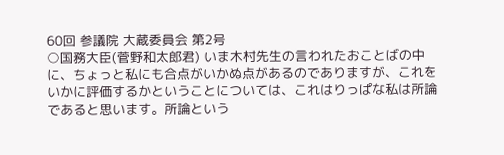60回 参議院 大蔵委員会 第2号
○国務大臣(菅野和太郎君) いま木村先生の言われたおことばの中に、ちょっと私にも合点がいかぬ点があるのでありますが、これをいかに評価するかということについては、これはりっぱな私は所論であると思います。所論という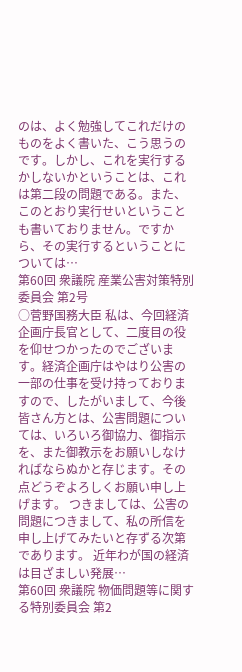のは、よく勉強してこれだけのものをよく書いた、こう思うのです。しかし、これを実行するかしないかということは、これは第二段の問題である。また、このとおり実行せいということも書いておりません。ですから、その実行するということについては…
第60回 衆議院 産業公害対策特別委員会 第2号
○菅野国務大臣 私は、今回経済企画庁長官として、二度目の役を仰せつかったのでございます。経済企画庁はやはり公害の一部の仕事を受け持っておりますので、したがいまして、今後皆さん方とは、公害問題については、いろいろ御協力、御指示を、また御教示をお願いしなければならぬかと存じます。その点どうぞよろしくお願い申し上げます。 つきましては、公害の問題につきまして、私の所信を申し上げてみたいと存ずる次第であります。 近年わが国の経済は目ざましい発展…
第60回 衆議院 物価問題等に関する特別委員会 第2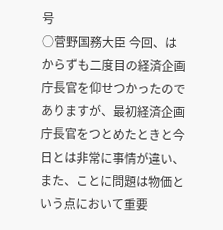号
○菅野国務大臣 今回、はからずも二度目の経済企画庁長官を仰せつかったのでありますが、最初経済企画庁長官をつとめたときと今日とは非常に事情が違い、また、ことに問題は物価という点において重要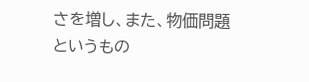さを増し、また、物価問題というもの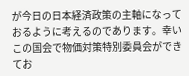が今日の日本経済政策の主軸になっておるように考えるのであります。幸いこの国会で物価対策特別委員会ができてお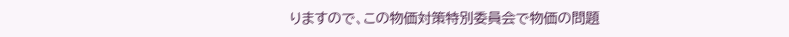りますので、この物価対策特別委員会で物価の問題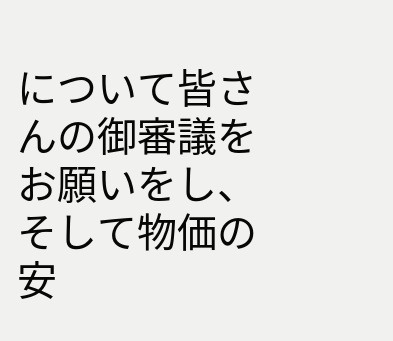について皆さんの御審議をお願いをし、そして物価の安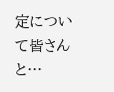定について皆さんと…